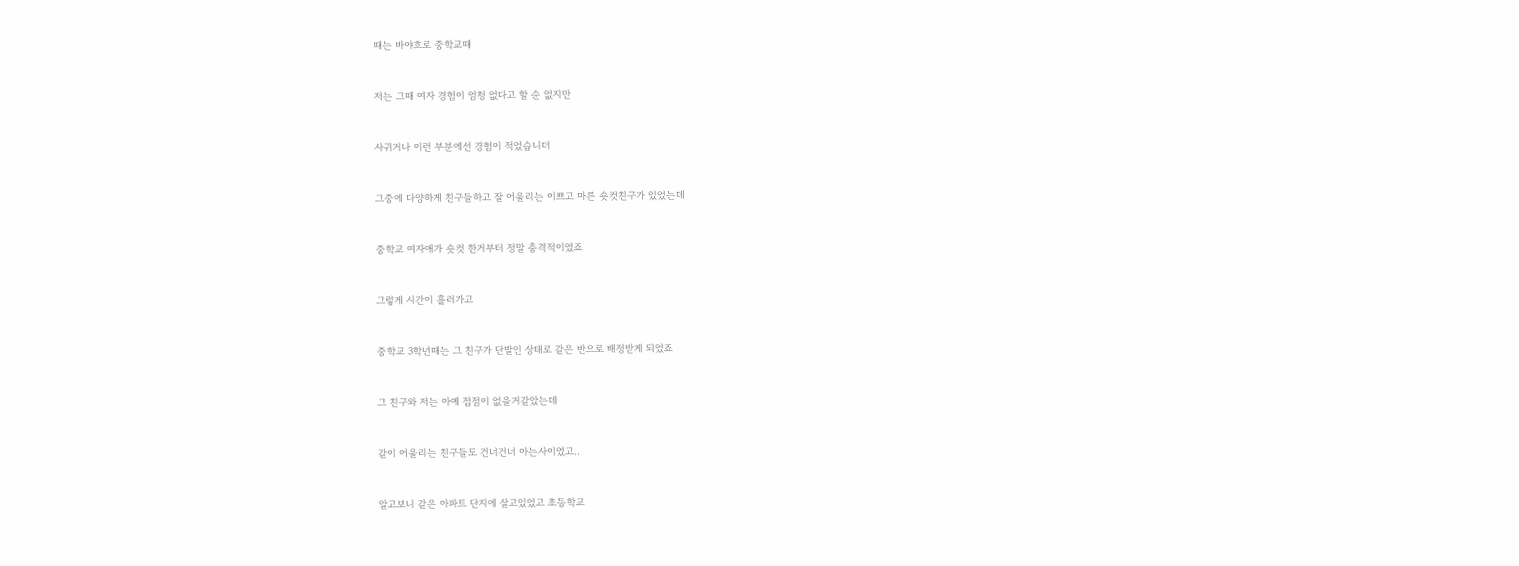때는 바야흐로 중학교때


저는 그때 여자 경험이 엄청 없다고 할 순 없지만


사귀거나 이런 부분에선 경험이 적었습니더


그중에 다양하게 친구들하고 잘 어울리는 이쁘고 마른 숏컷친구가 있었는데


중학교 여자애가 숏컷 한거부터 정말 충격적이였죠


그렇게 시간이 흘러가고


중학교 3학년때는 그 친구가 단발인 상태로 같은 반으로 배정받게 되었죠


그 친구와 저는 아예 접점이 없을거같았는데


같이 어울리는 친구들도 건너건너 아는사이였고..


알고보니 같은 아파트 단지에 살고있었고 초등학교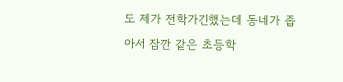도 제가 전학가긴했는데 동네가 좁아서 잠깐 같은 초등학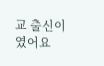교 출신이였어요